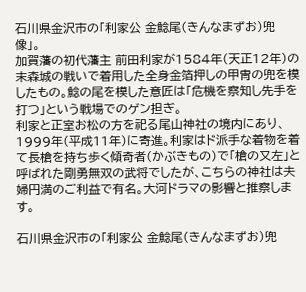石川県金沢市の「利家公 金鯰尾(きんなまずお)兜像」。
加賀藩の初代藩主 前田利家が1584年(天正12年)の末森城の戦いで着用した全身金箔押しの甲冑の兜を模したもの。鯰の尾を模した意匠は「危機を察知し先手を打つ」という戦場でのゲン担ぎ。
利家と正室お松の方を祀る尾山神社の境内にあり、1999年(平成11年)に寄進。利家はド派手な着物を着て長槍を持ち歩く傾奇者(かぶきもの)で「槍の又左」と呼ばれた剛勇無双の武将でしたが、こちらの神社は夫婦円満のご利益で有名。大河ドラマの影響と推察します。

石川県金沢市の「利家公 金鯰尾(きんなまずお)兜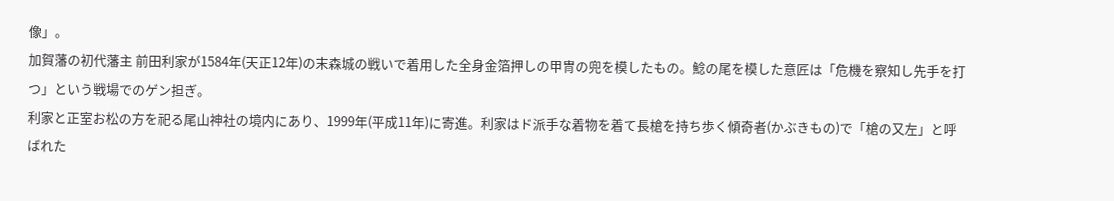像」。
加賀藩の初代藩主 前田利家が1584年(天正12年)の末森城の戦いで着用した全身金箔押しの甲冑の兜を模したもの。鯰の尾を模した意匠は「危機を察知し先手を打つ」という戦場でのゲン担ぎ。
利家と正室お松の方を祀る尾山神社の境内にあり、1999年(平成11年)に寄進。利家はド派手な着物を着て長槍を持ち歩く傾奇者(かぶきもの)で「槍の又左」と呼ばれた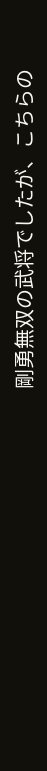剛勇無双の武将でしたが、こちらの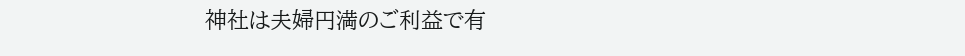神社は夫婦円満のご利益で有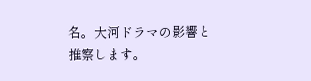名。大河ドラマの影響と推察します。